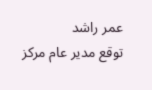عمر راشد
توقع مدير عام مركز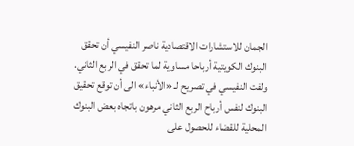الجمان للاستشارات الاقتصادية ناصر النفيسي أن تحقق البنوك الكويتية أرباحا مساوية لما تحقق في الربع الثاني.
ولفت النفيسي في تصريح لـ «الأنباء» الى أن توقع تحقيق البنوك لنفس أرباح الربع الثاني مرهون باتجاه بعض البنوك المحلية للقضاء للحصول على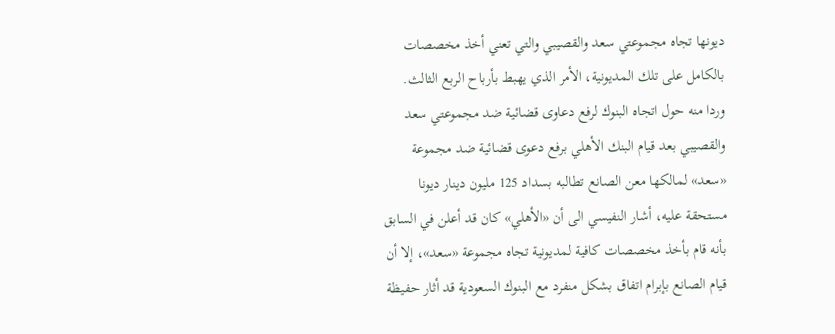ديونها تجاه مجموعتي سعد والقصيبي والتي تعني أخذ مخصصات بالكامل على تلك المديونية، الأمر الذي يهبط بأرباح الربع الثالث.
وردا منه حول اتجاه البنوك لرفع دعاوى قضائية ضد مجموعتي سعد والقصيبي بعد قيام البنك الأهلي برفع دعوى قضائية ضد مجموعة «سعد» لمالكها معن الصانع تطالبه بسداد 125 مليون دينار ديونا مستحقة عليه، أشار النفيسي الى أن «الأهلي» كان قد أعلن في السابق بأنه قام بأخذ مخصصات كافية لمديونية تجاه مجموعة «سعد»، إلا أن قيام الصانع بإبرام اتفاق بشكل منفرد مع البنوك السعودية قد أثار حفيظة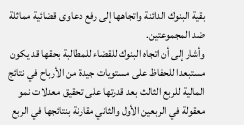بقية البنوك الدائنة واتجاهها إلى رفع دعاوى قضائية مماثلة ضد المجموعتين.
وأشار إلى أن اتجاه البنوك للقضاء للمطالبة بحقها قد يكون مستبعدا للحفاظ على مستويات جيدة من الأرباح في نتائج المالية للربع الثالث بعد قدرتها على تحقيق معدلات نمو معقولة في الربعين الأول والثاني مقارنة بنتائجها في الربع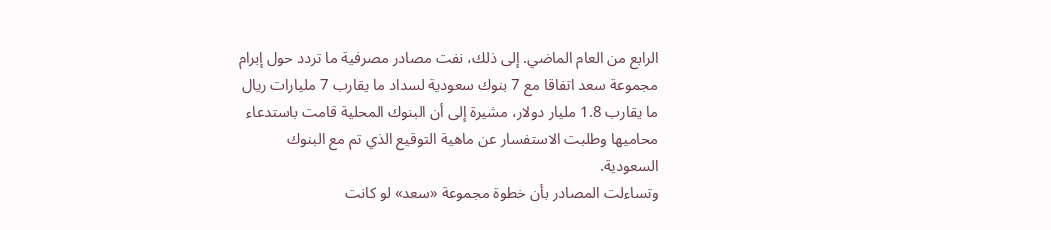الرابع من العام الماضي. إلى ذلك، نفت مصادر مصرفية ما تردد حول إبرام مجموعة سعد اتفاقا مع 7 بنوك سعودية لسداد ما يقارب 7 مليارات ريال ما يقارب 1.8 مليار دولار، مشيرة إلى أن البنوك المحلية قامت باستدعاء محاميها وطلبت الاستفسار عن ماهية التوقيع الذي تم مع البنوك السعودية.
وتساءلت المصادر بأن خطوة مجموعة «سعد» لو كانت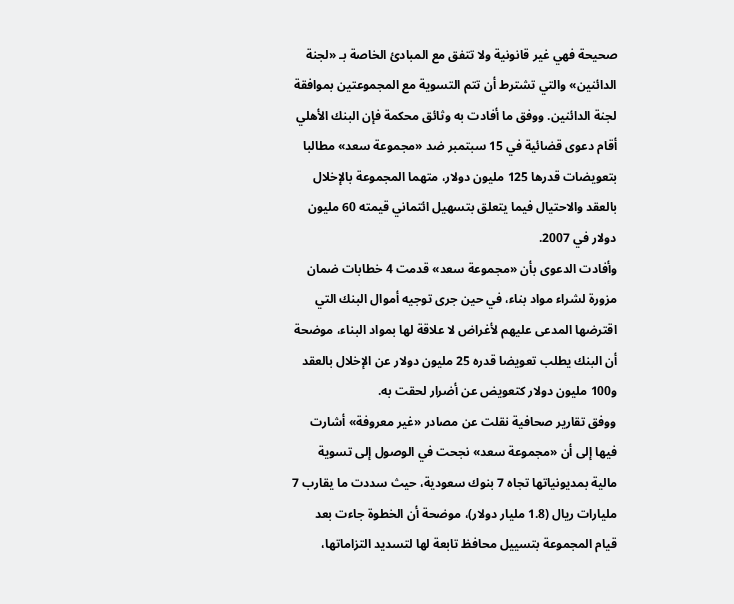صحيحة فهي غير قانونية ولا تتفق مع المبادئ الخاصة بـ «لجنة الدائنين» والتي تشترط أن تتم التسوية مع المجموعتين بموافقة لجنة الدائنين. ووفق ما أفادت به وثائق محكمة فإن البنك الأهلي أقام دعوى قضائية في 15 سبتمبر ضد «مجموعة سعد» مطالبا بتعويضات قدرها 125 مليون دولار، متهما المجموعة بالإخلال بالعقد والاحتيال فيما يتعلق بتسهيل ائتماني قيمته 60 مليون دولار في 2007.
وأفادت الدعوى بأن «مجموعة سعد» قدمت 4 خطابات ضمان مزورة لشراء مواد بناء، في حين جرى توجيه أموال البنك التي اقترضها المدعى عليهم لأغراض لا علاقة لها بمواد البناء، موضحة أن البنك يطلب تعويضا قدره 25 مليون دولار عن الإخلال بالعقد و100 مليون دولار كتعويض عن أضرار لحقت به.
ووفق تقارير صحافية نقلت عن مصادر «غير معروفة» أشارت فيها إلى أن «مجموعة سعد» نجحت في الوصول إلى تسوية مالية بمديونياتها تجاه 7 بنوك سعودية، حيث سددت ما يقارب 7 مليارات ريال (1.8 مليار دولار)، موضحة أن الخطوة جاءت بعد قيام المجموعة بتسييل محافظ تابعة لها لتسديد التزاماتها،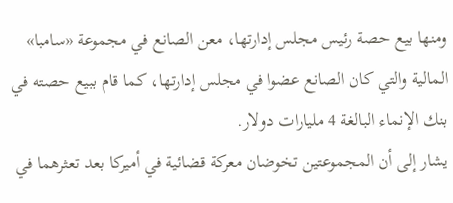ومنها بيع حصة رئيس مجلس إدارتها، معن الصانع في مجموعة «سامبا» المالية والتي كان الصانع عضوا في مجلس إدارتها، كما قام ببيع حصته في بنك الإنماء البالغة 4 مليارات دولار.
يشار إلى أن المجموعتين تخوضان معركة قضائية في أميركا بعد تعثرهما في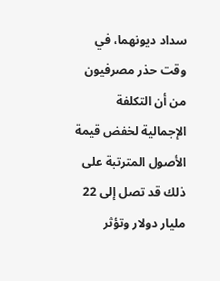سداد ديونهما، في وقت حذر مصرفيون من أن التكلفة الإجمالية لخفض قيمة الأصول المترتبة على ذلك قد تصل إلى 22 مليار دولار وتؤثر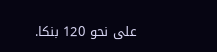على نحو 120 بنكا.